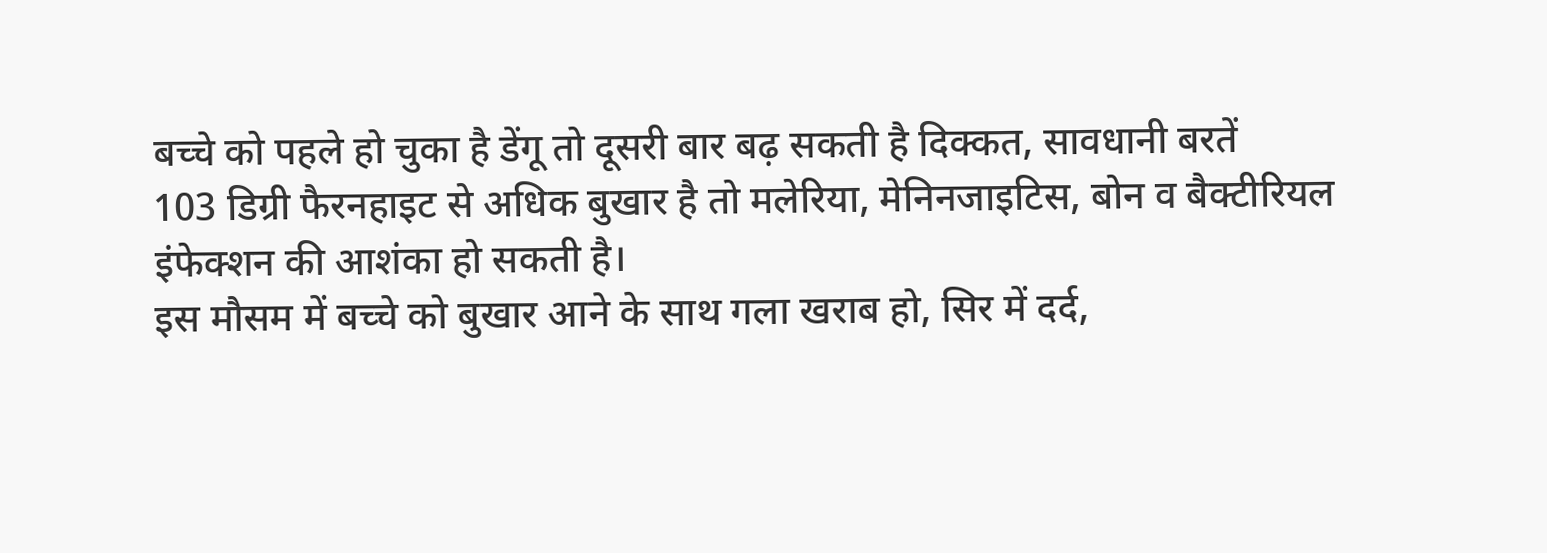बच्चे को पहले हो चुका है डेंगू तो दूसरी बार बढ़ सकती है दिक्कत, सावधानी बरतें
103 डिग्री फैरनहाइट से अधिक बुखार है तो मलेरिया, मेनिनजाइटिस, बोन व बैक्टीरियल इंफेक्शन की आशंका हो सकती है।
इस मौसम में बच्चे को बुखार आने के साथ गला खराब हो, सिर में दर्द,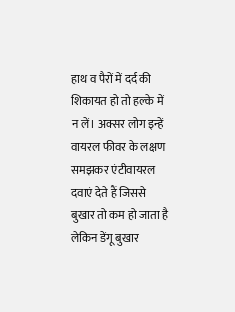हाथ व पैरों में दर्द की शिकायत हो तो हल्के में न लें। अक्सर लोग इन्हें वायरल फीवर के लक्षण समझकर एंटीवायरल दवाएं देते हैं जिससे बुखार तो कम हो जाता है लेकिन डेंगू बुखार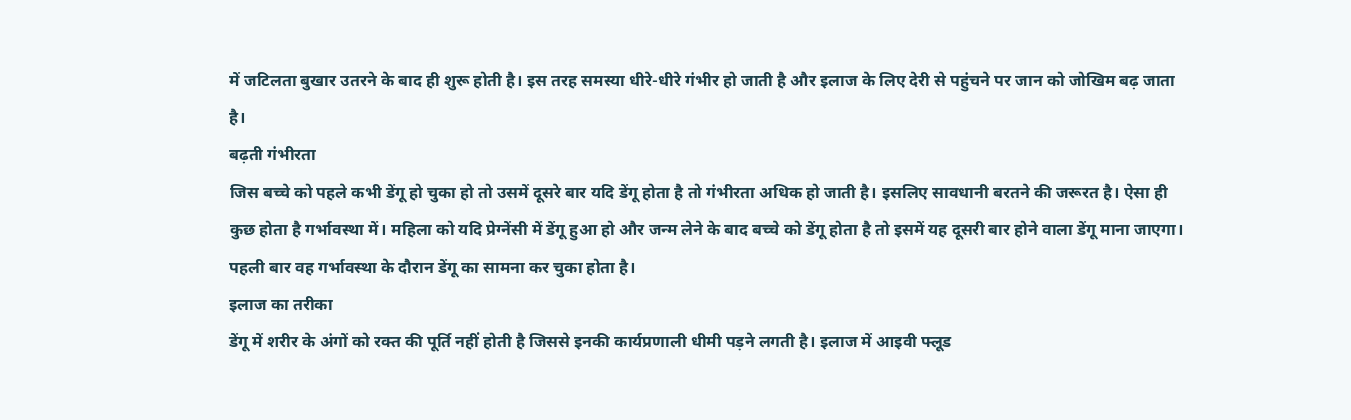में जटिलता बुखार उतरने के बाद ही शुरू होती है। इस तरह समस्या धीरे-धीरे गंभीर हो जाती है और इलाज के लिए देरी से पहुंचने पर जान को जोखिम बढ़ जाता है।
बढ़ती गंभीरता
जिस बच्चे को पहले कभी डेंगू हो चुका हो तो उसमें दूसरे बार यदि डेंगू होता है तो गंभीरता अधिक हो जाती है। इसलिए सावधानी बरतने की जरूरत है। ऐसा ही कुछ होता है गर्भावस्था में। महिला को यदि प्रेग्नेंसी में डेंगू हुआ हो और जन्म लेने के बाद बच्चे को डेंगू होता है तो इसमें यह दूसरी बार होने वाला डेंगू माना जाएगा। पहली बार वह गर्भावस्था के दौरान डेंगू का सामना कर चुका होता है।
इलाज का तरीका
डेंगू में शरीर के अंगों को रक्त की पूर्ति नहीं होती है जिससे इनकी कार्यप्रणाली धीमी पड़ने लगती है। इलाज में आइवी फ्लूड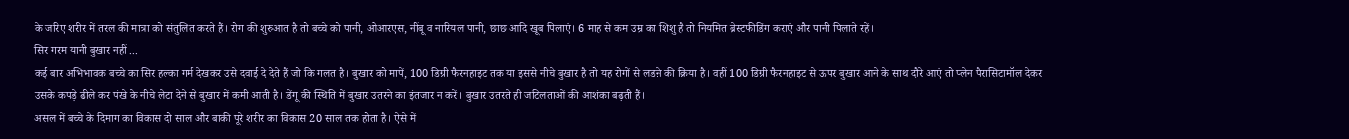के जरिए शरीर में तरल की मात्रा को संतुलित करते हैं। रोग की शुरुआत है तो बच्चे को पानी, ओआरएस, नींबू व नारियल पानी, छाछ आदि खूब पिलाएं। 6 माह से कम उम्र का शिशु है तो नियमित ब्रेस्टफीडिंग कराएं और पानी पिलाते रहें।
सिर गरम यानी बुखार नहीं ...
कई बार अभिभावक बच्चे का सिर हल्का गर्म देखकर उसे दवाई दे देते हैं जो कि गलत है। बुखार को मापें, 100 डिग्री फैरनहाइट तक या इससे नीचे बुखार है तो यह रोगों से लडऩे की क्रिया है। वहीं 100 डिग्री फैरनहाइट से ऊपर बुखार आने के साथ दौरे आएं तो प्लेन पैरासिटामॉल देकर उसके कपड़े ढीले कर पंखे के नीचे लेटा देने से बुखार में कमी आती है। डेंगू की स्थिति में बुखार उतरने का इंतजार न करें। बुखार उतरते ही जटिलताओं की आशंका बढ़ती हैं।
असल में बच्चे के दिमाग का विकास दो साल और बाकी पूरे शरीर का विकास 20 साल तक होता है। ऐसे में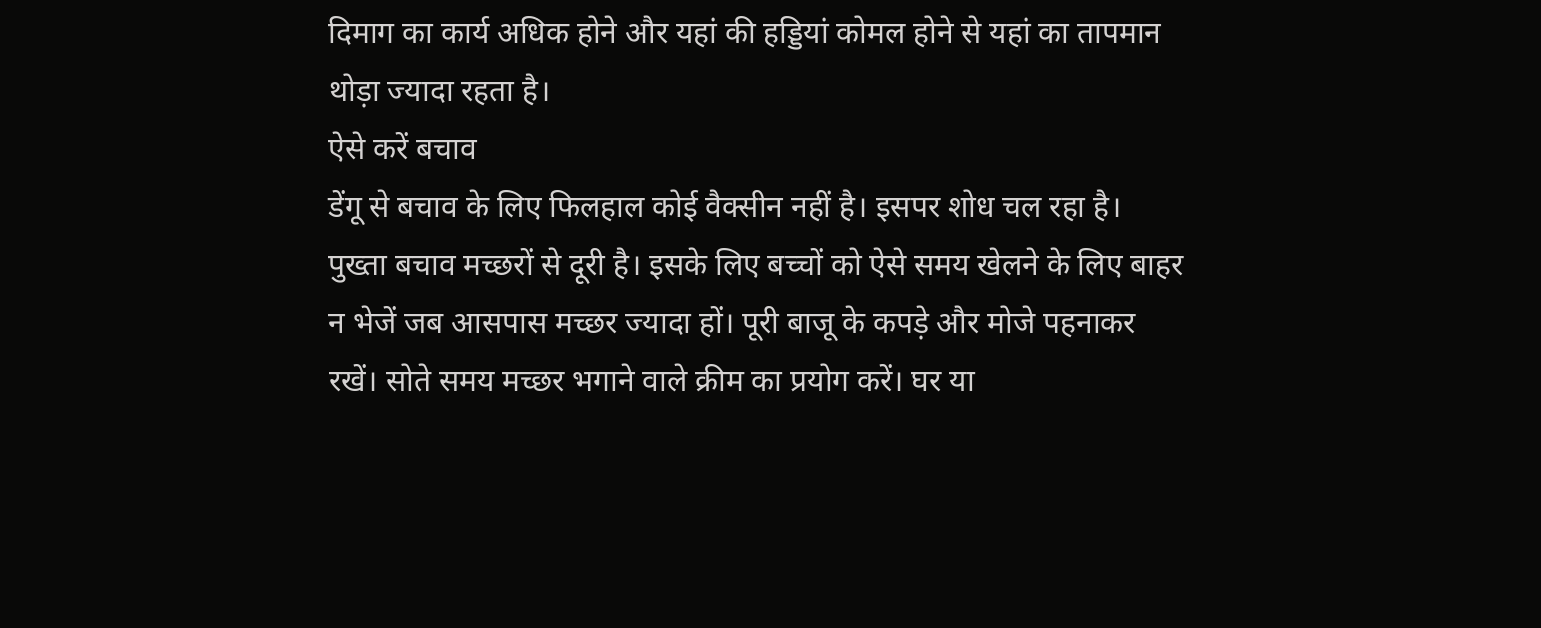दिमाग का कार्य अधिक होने और यहां की हड्डियां कोमल होने से यहां का तापमान थोड़ा ज्यादा रहता है।
ऐसे करें बचाव
डेंगू से बचाव के लिए फिलहाल कोई वैक्सीन नहीं है। इसपर शोध चल रहा है। पुख्ता बचाव मच्छरों से दूरी है। इसके लिए बच्चों को ऐसे समय खेलने के लिए बाहर न भेजें जब आसपास मच्छर ज्यादा हों। पूरी बाजू के कपड़े और मोजे पहनाकर रखें। सोते समय मच्छर भगाने वाले क्रीम का प्रयोग करें। घर या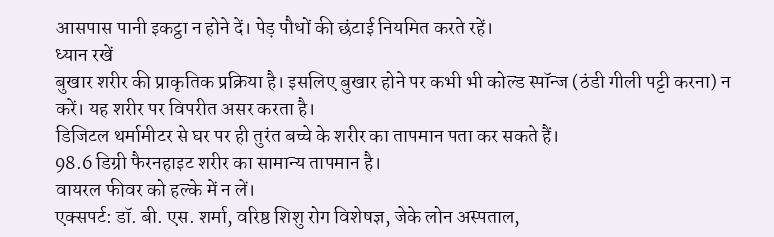आसपास पानी इकट्ठा न होने दें। पेड़ पौधों की छंटाई नियमित करते रहें।
ध्यान रखें
बुखार शरीर की प्राकृतिक प्रक्रिया है। इसलिए बुखार होने पर कभी भी कोल्ड स्पॉन्ज (ठंडी गीली पट्टी करना) न करें। यह शरीर पर विपरीत असर करता है।
डिजिटल थर्मामीटर से घर पर ही तुरंत बच्चे के शरीर का तापमान पता कर सकते हैं।
98.6 डिग्री फैरनहाइट शरीर का सामान्य तापमान है।
वायरल फीवर को हल्के में न लें।
एक्सपर्ट: डॉ. बी. एस. शर्मा, वरिष्ठ शिशु रोग विशेषज्ञ, जेके लोन अस्पताल,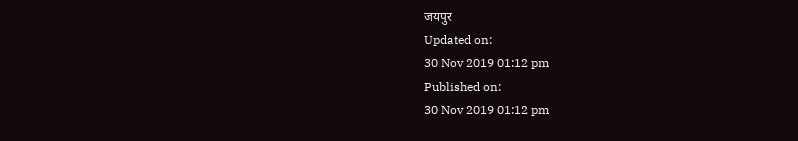जयपुर
Updated on:
30 Nov 2019 01:12 pm
Published on:
30 Nov 2019 01:12 pm